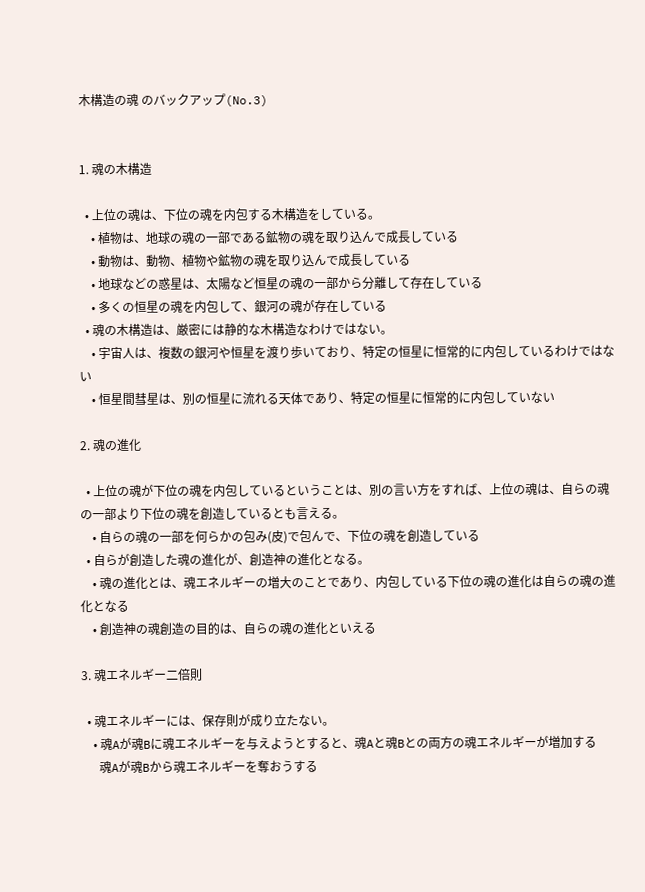木構造の魂 のバックアップ(No.3)


1. 魂の木構造

  • 上位の魂は、下位の魂を内包する木構造をしている。
    • 植物は、地球の魂の一部である鉱物の魂を取り込んで成長している
    • 動物は、動物、植物や鉱物の魂を取り込んで成長している
    • 地球などの惑星は、太陽など恒星の魂の一部から分離して存在している
    • 多くの恒星の魂を内包して、銀河の魂が存在している
  • 魂の木構造は、厳密には静的な木構造なわけではない。
    • 宇宙人は、複数の銀河や恒星を渡り歩いており、特定の恒星に恒常的に内包しているわけではない
    • 恒星間彗星は、別の恒星に流れる天体であり、特定の恒星に恒常的に内包していない

2. 魂の進化

  • 上位の魂が下位の魂を内包しているということは、別の言い方をすれば、上位の魂は、自らの魂の一部より下位の魂を創造しているとも言える。
    • 自らの魂の一部を何らかの包み(皮)で包んで、下位の魂を創造している
  • 自らが創造した魂の進化が、創造神の進化となる。
    • 魂の進化とは、魂エネルギーの増大のことであり、内包している下位の魂の進化は自らの魂の進化となる
    • 創造神の魂創造の目的は、自らの魂の進化といえる

3. 魂エネルギー二倍則

  • 魂エネルギーには、保存則が成り立たない。
    • 魂Aが魂Bに魂エネルギーを与えようとすると、魂Aと魂Bとの両方の魂エネルギーが増加する
      魂Aが魂Bから魂エネルギーを奪おうする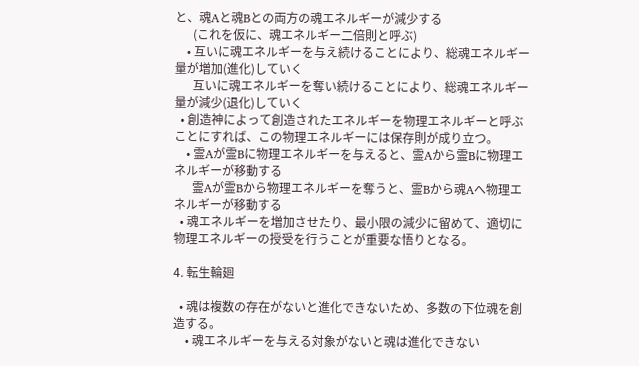と、魂Aと魂Bとの両方の魂エネルギーが減少する
      (これを仮に、魂エネルギー二倍則と呼ぶ)
    • 互いに魂エネルギーを与え続けることにより、総魂エネルギー量が増加(進化)していく
      互いに魂エネルギーを奪い続けることにより、総魂エネルギー量が減少(退化)していく
  • 創造神によって創造されたエネルギーを物理エネルギーと呼ぶことにすれば、この物理エネルギーには保存則が成り立つ。
    • 霊Aが霊Bに物理エネルギーを与えると、霊Aから霊Bに物理エネルギーが移動する
      霊Aが霊Bから物理エネルギーを奪うと、霊Bから魂Aへ物理エネルギーが移動する
  • 魂エネルギーを増加させたり、最小限の減少に留めて、適切に物理エネルギーの授受を行うことが重要な悟りとなる。

4. 転生輪廻

  • 魂は複数の存在がないと進化できないため、多数の下位魂を創造する。
    • 魂エネルギーを与える対象がないと魂は進化できない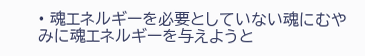• 魂エネルギーを必要としていない魂にむやみに魂エネルギーを与えようと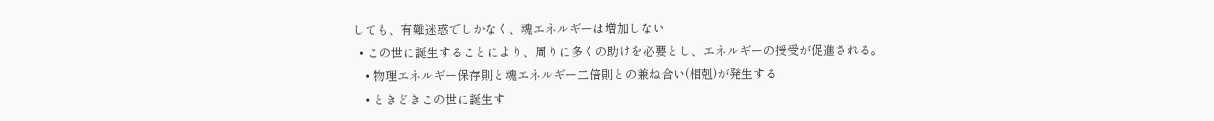しても、有難迷惑でしかなく、魂エネルギーは増加しない
  • この世に誕生することにより、周りに多くの助けを必要とし、エネルギーの授受が促進される。
    • 物理エネルギー保存則と魂エネルギー二倍則との兼ね合い(相剋)が発生する
    • ときどきこの世に誕生す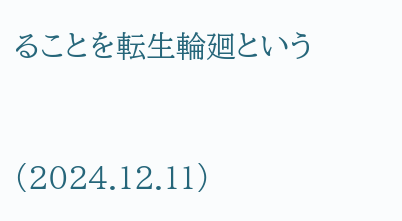ることを転生輪廻という



(2024.12.11)